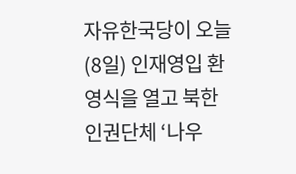자유한국당이 오늘(8일) 인재영입 환영식을 열고 북한인권단체 ‘나우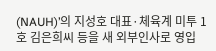(NAUH)’의 지성호 대표·체육계 미투 1호 김은희씨 등을 새 외부인사로 영입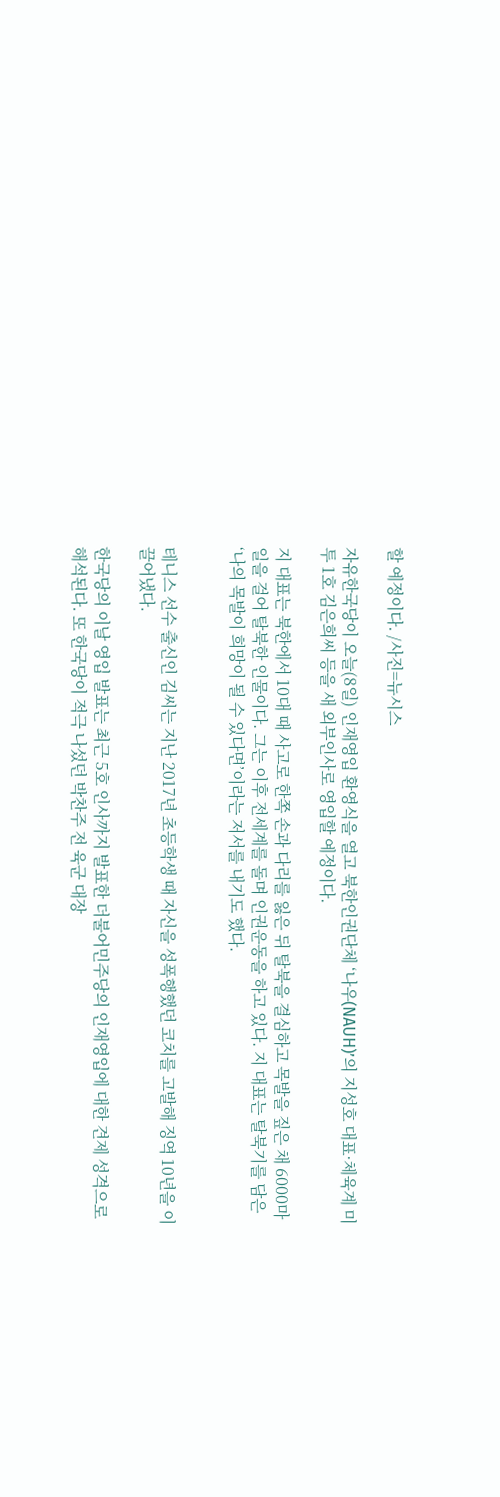할 예정이다. /사진=뉴시스

자유한국당이 오늘(8일) 인재영입 환영식을 열고 북한인권단체 ‘나우(NAUH)’의 지성호 대표·체육계 미투 1호 김은희씨 등을 새 외부인사로 영입할 예정이다.

지 대표는 북한에서 10대 때 사고로 한쪽 손과 다리를 잃은 뒤 탈북을 결심하고 목발을 짚은 채 6000마일을 걸어 탈북한 인물이다. 그는 이후 전세계를 돌며 인권운동을 하고 있다. 지 대표는 탈북기를 담은 ‘나의 목발이 희망이 될 수 있다면’이라는 저서를 내기도 했다.


테니스 선수 출신인 김씨는 지난 2017년 초등학생 때 자신을 성폭행했던 코치를 고발해 징역 10년을 이끌어냈다.

한국당의 이날 영입 발표는 최근 5호 인사까지 발표한 더불어민주당의 인재영입에 대한 견제 성격으로 해석된다. 또 한국당이 적극 나섰던 박찬주 전 육군 대장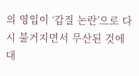의 영입이 ‘갑질 논란’으로 다시 불거지면서 무산된 것에 대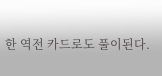한 역전 카드로도 풀이된다.